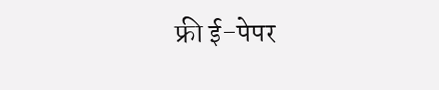फ्री ई-पेपर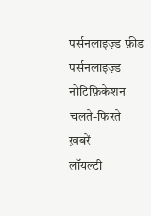पर्सनलाइज़्ड फ़ीड
पर्सनलाइज़्ड नोटिफ़िकेशन
चलते-फिरते ख़बरें
लॉयल्टी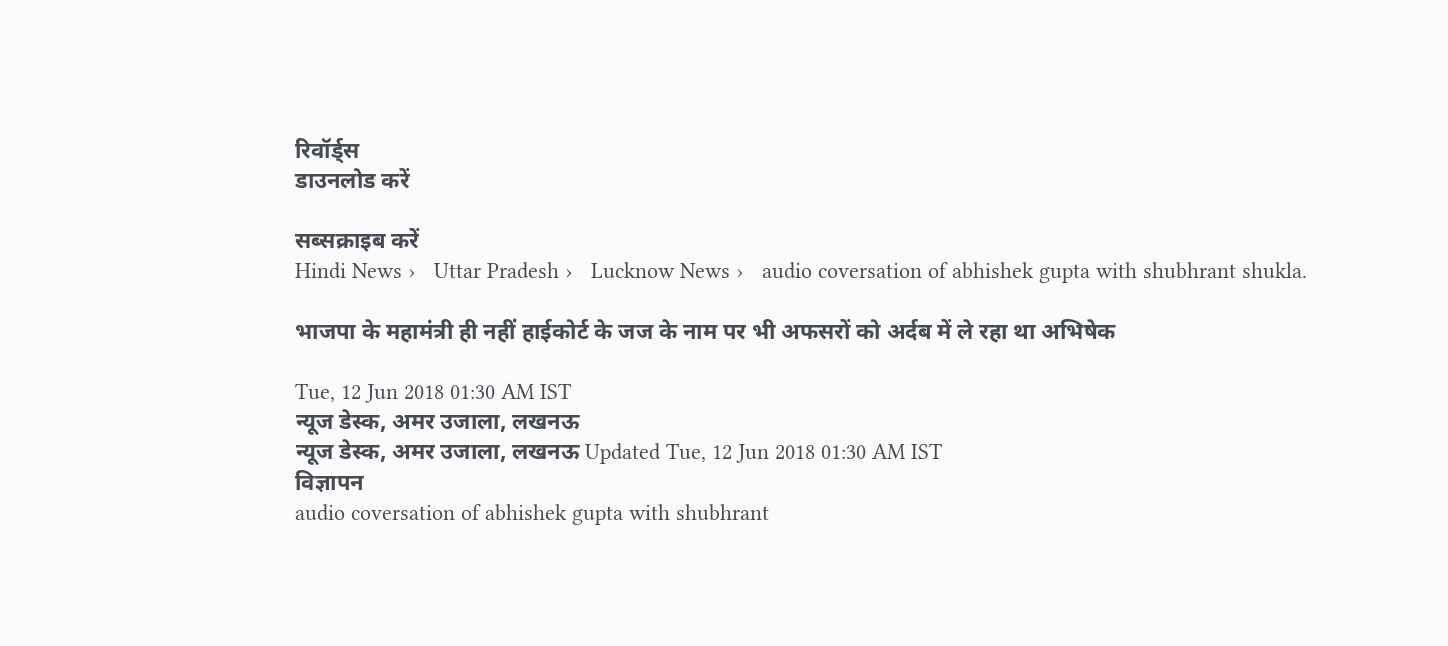रिवॉर्ड्स
डाउनलोड करें

सब्सक्राइब करें
Hindi News ›   Uttar Pradesh ›   Lucknow News ›   audio coversation of abhishek gupta with shubhrant shukla.

भाजपा के महामंत्री ही नहीं हाईकोर्ट के जज के नाम पर भी अफसरों को अर्दब में ले रहा था अभिषेक

Tue, 12 Jun 2018 01:30 AM IST
न्यूज डेस्क, अमर उजाला, लखनऊ
न्यूज डेस्क, अमर उजाला, लखनऊ Updated Tue, 12 Jun 2018 01:30 AM IST
विज्ञापन
audio coversation of abhishek gupta with shubhrant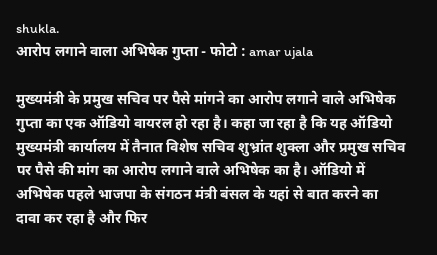shukla.
आरोप लगाने वाला अभिषेक गुप्ता - फोटो : amar ujala

मुख्यमंत्री के प्रमुख सचिव पर पैसे मांगने का आरोप लगाने वाले अभिषेक गुप्ता का एक ऑडियो वायरल हो रहा है। कहा जा रहा है कि यह ऑडियो मुख्यमंत्री कार्यालय में तैनात विशेष सचिव शुभ्रांत शुक्ला और प्रमुख सचिव पर पैसे की मांग का आरोप लगाने वाले अभिषेक का है। ऑडियो में अभिषेक पहले भाजपा के संगठन मंत्री बंसल के यहां से बात करने का दावा कर रहा है और फिर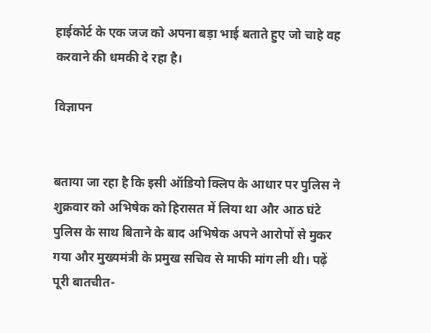हाईकोर्ट के एक जज को अपना बड़ा भाई बताते हुए जो चाहे वह करवाने की धमकी दे रहा है।

विज्ञापन


बताया जा रहा है कि इसी ऑडियो क्लिप के आधार पर पुलिस ने शुक्रवार को अभिषेक को हिरासत में लिया था और आठ घंटे पुलिस के साथ बिताने के बाद अभिषेक अपने आरोपों से मुकर गया और मुख्यमंत्री के प्रमुख सचिव से माफी मांग ली थी। पढ़ें पूरी बातचीत-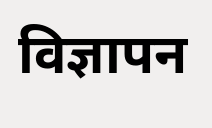विज्ञापन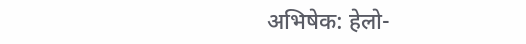अभिषेक: हेलो-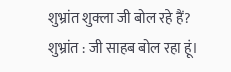शुभ्रांत शुक्ला जी बोल रहे हैं?
शुभ्रांत : जी साहब बोल रहा हूं।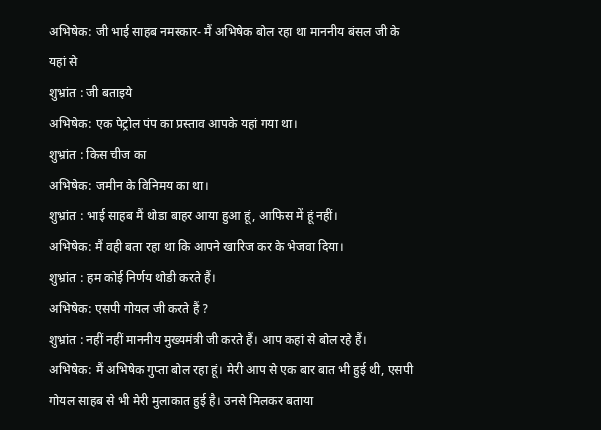अभिषेक: जी भाई साहब नमस्कार- मैं अभिषेक बोल रहा था माननीय बंसल जी के यहां से
शुभ्रांत : जी बताइये
अभिषेक: एक पेट्रोल पंप का प्रस्ताव आपके यहां गया था।
शुभ्रांत : किस चीज का
अभिषेक: जमीन के विनिमय का था।
शुभ्रांत : भाई साहब मैं थोडा बाहर आया हुआ हूं, आफिस में हूं नहीं।
अभिषेक: मैं वही बता रहा था कि आपने खारिज कर के भेजवा दिया।
शुभ्रांत : हम कोई निर्णय थोडी करते हैं।
अभिषेक: एसपी गोयल जी करते हैं ?
शुभ्रांत : नहीं नहीं माननीय मुख्यमंत्री जी करते हैं। आप कहां से बोल रहे हैं।
अभिषेक: मैं अभिषेक गुप्ता बोल रहा हूं। मेरी आप से एक बार बात भी हुई थी, एसपी गोयल साहब से भी मेरी मुलाकात हुई है। उनसे मिलकर बताया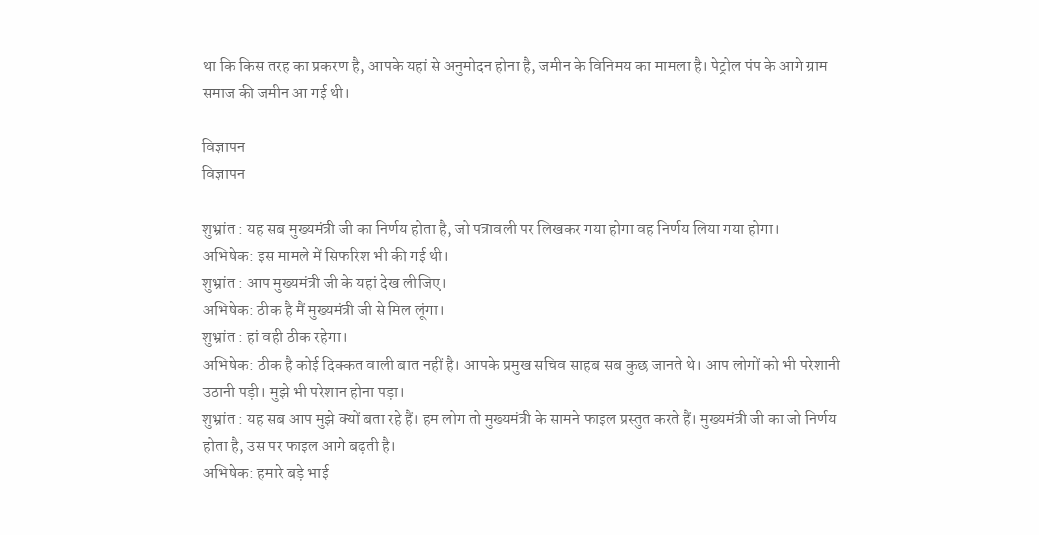था कि किस तरह का प्रकरण है, आपके यहां से अनुमोदन होना है, जमीन के विनिमय का मामला है। पेट्रोल पंप के आगे ग्राम समाज की जमीन आ गई थी।

विज्ञापन
विज्ञापन

शुभ्रांत : यह सब मुख्यमंत्री जी का निर्णय होता है, जो पत्रावली पर लिखकर गया होगा वह निर्णय लिया गया होगा।
अभिषेक: इस मामले में सिफरिश भी की गई थी।
शुभ्रांत : आप मुख्यमंत्री जी के यहां देख लीजिए।
अभिषेक: ठीक है मैं मुख्यमंत्री जी से मिल लूंगा।
शुभ्रांत : हां वही ठीक रहेगा।
अभिषेक: ठीक है कोई दिक्कत वाली बात नहीं है। आपके प्रमुख सचिव साहब सब कुछ जानते थे। आप लोगों को भी परेशानी उठानी पड़ी। मुझे भी परेशान होना पड़ा।
शुभ्रांत : यह सब आप मुझे क्यों बता रहे हैं। हम लोग तो मुख्यमंत्री के सामने फाइल प्रस्तुत करते हैं। मुख्यमंत्री जी का जो निर्णय होता है, उस पर फाइल आगे बढ़ती है।
अभिषेक: हमारे बड़े भाई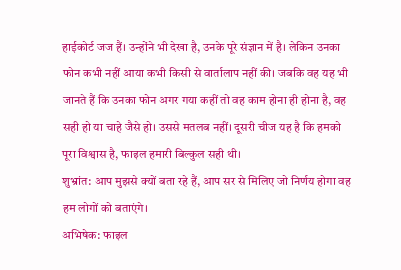हाईकोर्ट जज हैं। उन्होंने भी देखा है, उनके पूरे संज्ञान में है। लेकिन उनका फोन कभी नहीं आया कभी किसी से वार्तालाप नहीं की। जबकि वह यह भी जानते हैं कि उनका फोन अगर गया कहीं तो वह काम होना ही होना है, वह सही हो या चाहे जैसे हो। उससे मतलब नहीं। दूसरी चीज यह है कि हमको पूरा विश्वास है, फाइल हमारी बिल्कुल सही थी।
शुभ्रांत: आप मुझसे क्यों बता रहे हैं, आप सर से मिलिए जो निर्णय होगा वह हम लोगों को बताएंगे।
अभिषेक: फाइल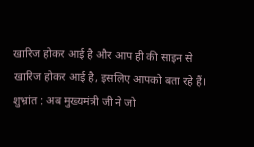खारिज होकर आई है और आप ही की साइन से खारिज होकर आई है, इसलिए आपको बता रहे हैं।
शुभ्रांत : अब मुख्यमंत्री जी ने जो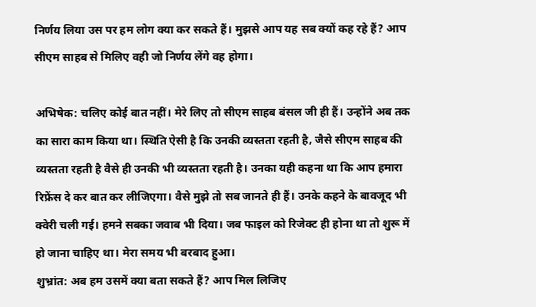निर्णय लिया उस पर हम लोग क्या कर सकते हैं। मुझसे आप यह सब क्यों कह रहे हैं? आप सीएम साहब से मिलिए वही जो निर्णय लेंगे वह होगा।

अभिषेक: चलिए कोई बात नहीं। मेरे लिए तो सीएम साहब बंसल जी ही हैं। उन्होंने अब तक का सारा काम किया था। स्थिति ऐसी है कि उनकी व्यस्तता रहती है, जैसे सीएम साहब की व्यस्तता रहती है वैसे ही उनकी भी व्यस्तता रहती है। उनका यही कहना था कि आप हमारा रिफ्रेंस दे कर बात कर लीजिएगा। वैसे मुझे तो सब जानते ही हैं। उनके कहने के बावजूद भी क्वेरी चली गई। हमने सबका जवाब भी दिया। जब फाइल को रिजेक्ट ही होना था तो शुरू में हो जाना चाहिए था। मेरा समय भी बरबाद हुआ।
शुभ्रांत: अब हम उसमें क्या बता सकते हैं? आप मिल लिजिए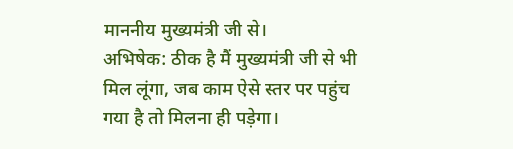माननीय मुख्यमंत्री जी से।
अभिषेक: ठीक है मैं मुख्यमंत्री जी से भी मिल लूंगा, जब काम ऐसे स्तर पर पहुंच गया है तो मिलना ही पड़ेगा।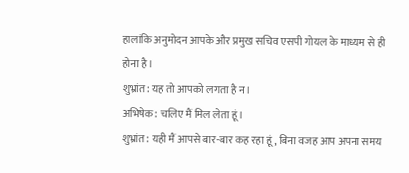हालांकि अनुमोदन आपके और प्रमुख सचिव एसपी गोयल के माध्यम से ही होना है।
शुभ्रांत: यह तो आपको लगता है न।
अभिषेक: चलिए मैं मिल लेता हूं।
शुभ्रांत: यही मैं आपसे बार-बार कह रहा हूं, बिना वजह आप अपना समय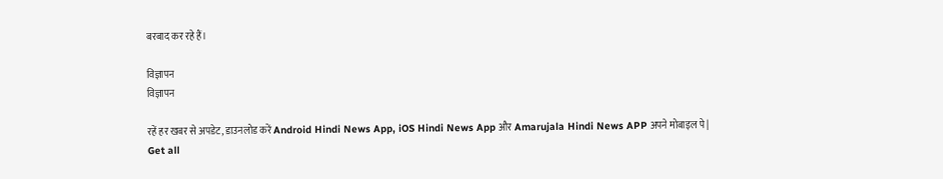बरबाद कर रहे हैं।

विज्ञापन
विज्ञापन

रहें हर खबर से अपडेट, डाउनलोड करें Android Hindi News App, iOS Hindi News App और Amarujala Hindi News APP अपने मोबाइल पे|
Get all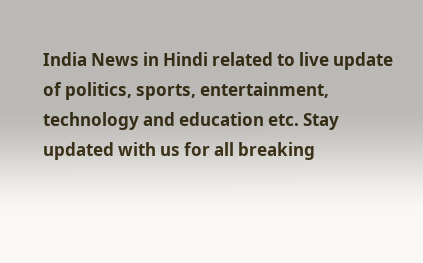India News in Hindi related to live update of politics, sports, entertainment, technology and education etc. Stay updated with us for all breaking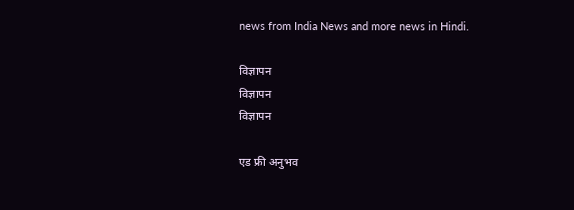news from India News and more news in Hindi.

विज्ञापन
विज्ञापन
विज्ञापन

एड फ्री अनुभव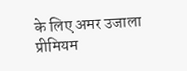के लिए अमर उजाला प्रीमियम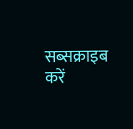सब्सक्राइब करें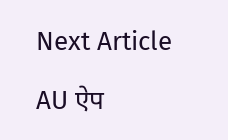Next Article

AU ऐप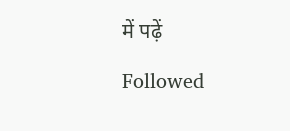में पढ़ें

Followed